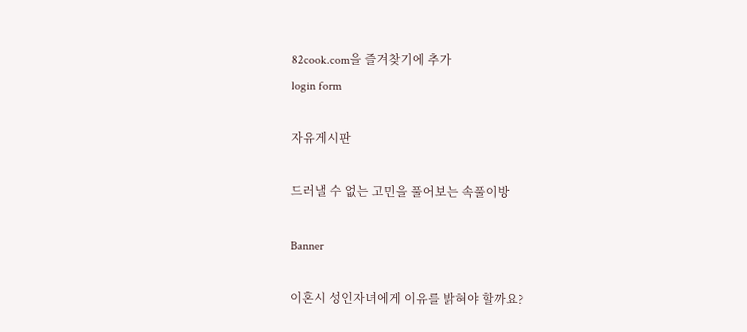82cook.com을 즐겨찾기에 추가
login form

자유게시판

드러낼 수 없는 고민을 풀어보는 속풀이방

Banner

이혼시 성인자녀에게 이유를 밝혀야 할까요?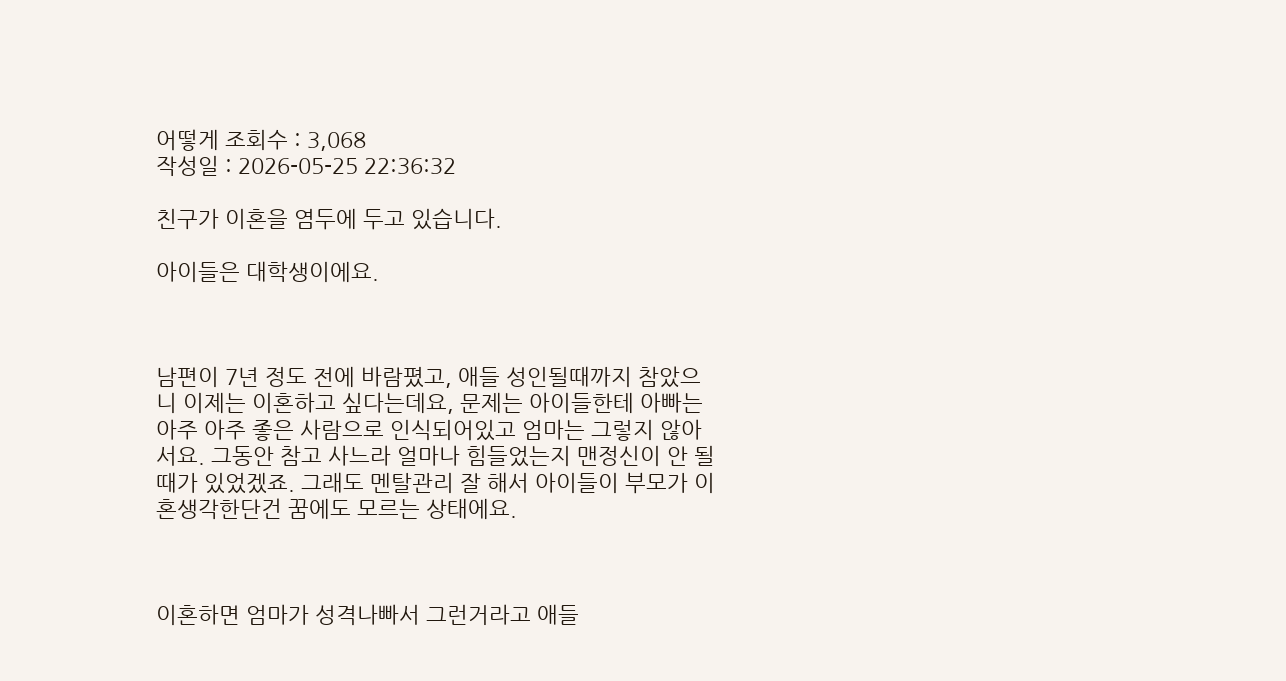어떻게 조회수 : 3,068
작성일 : 2026-05-25 22:36:32

친구가 이혼을 염두에 두고 있습니다.

아이들은 대학생이에요.



남편이 7년 정도 전에 바람폈고, 애들 성인될때까지 참았으니 이제는 이혼하고 싶다는데요, 문제는 아이들한테 아빠는 아주 아주 좋은 사람으로 인식되어있고 엄마는 그렇지 않아서요. 그동안 참고 사느라 얼마나 힘들었는지 맨정신이 안 될때가 있었겠죠. 그래도 멘탈관리 잘 해서 아이들이 부모가 이혼생각한단건 꿈에도 모르는 상태에요.



이혼하면 엄마가 성격나빠서 그런거라고 애들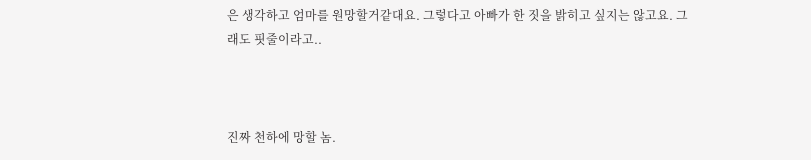은 생각하고 엄마를 원망할거같대요. 그렇다고 아빠가 한 짓을 밝히고 싶지는 않고요. 그래도 핏줄이라고..



진짜 천하에 망할 놈.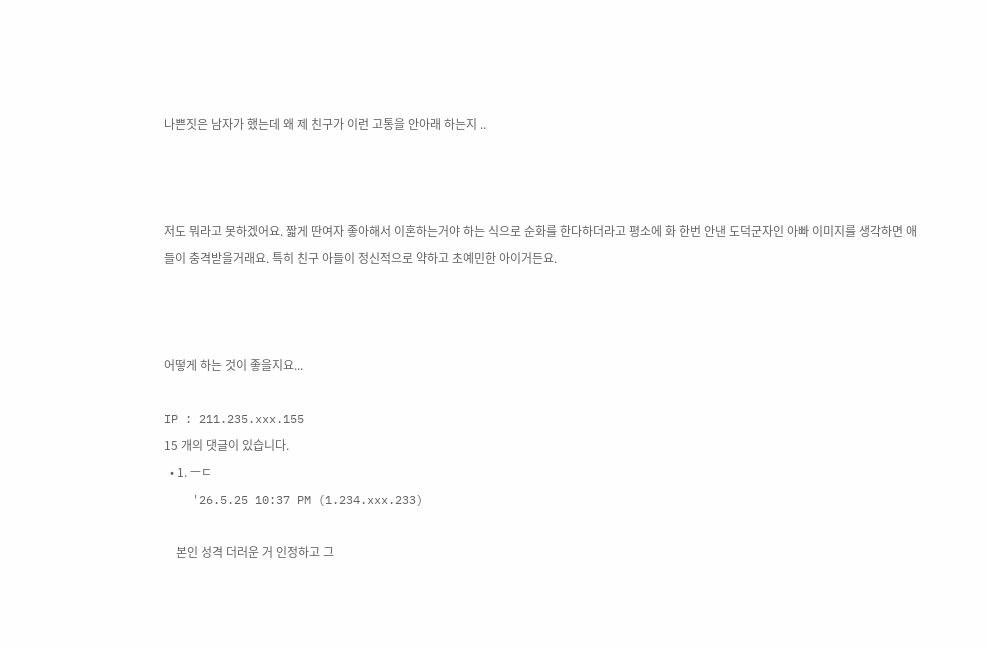나쁜짓은 남자가 했는데 왜 제 친구가 이런 고통을 안아래 하는지 ..



저도 뭐라고 못하겠어요. 짧게 딴여자 좋아해서 이혼하는거야 하는 식으로 순화를 한다하더라고 평소에 화 한번 안낸 도덕군자인 아빠 이미지를 생각하면 애들이 충격받을거래요. 특히 친구 아들이 정신적으로 약하고 초예민한 아이거든요.



어떻게 하는 것이 좋을지요...

IP : 211.235.xxx.155
15 개의 댓글이 있습니다.
  • 1. ㅡㄷ
    '26.5.25 10:37 PM (1.234.xxx.233)

    본인 성격 더러운 거 인정하고 그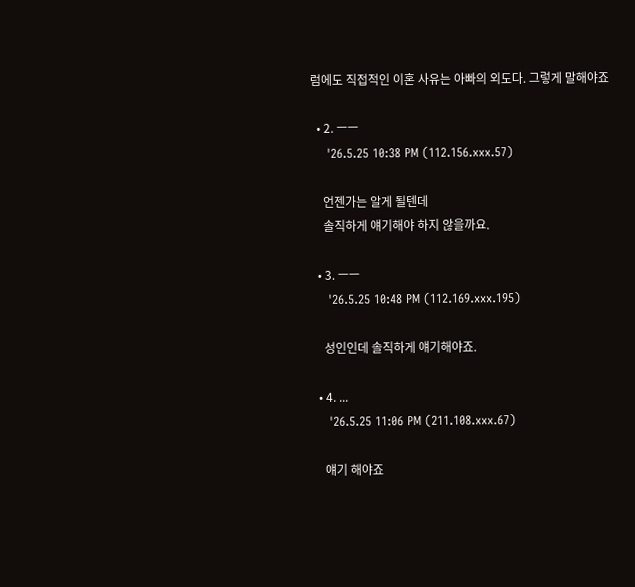럼에도 직접적인 이혼 사유는 아빠의 외도다. 그렇게 말해야죠

  • 2. ㅡㅡ
    '26.5.25 10:38 PM (112.156.xxx.57)

    언젠가는 알게 될텐데
    솔직하게 얘기해야 하지 않을까요.

  • 3. ㅡㅡ
    '26.5.25 10:48 PM (112.169.xxx.195)

    성인인데 솔직하게 얘기해야죠.

  • 4. ...
    '26.5.25 11:06 PM (211.108.xxx.67)

    얘기 해야죠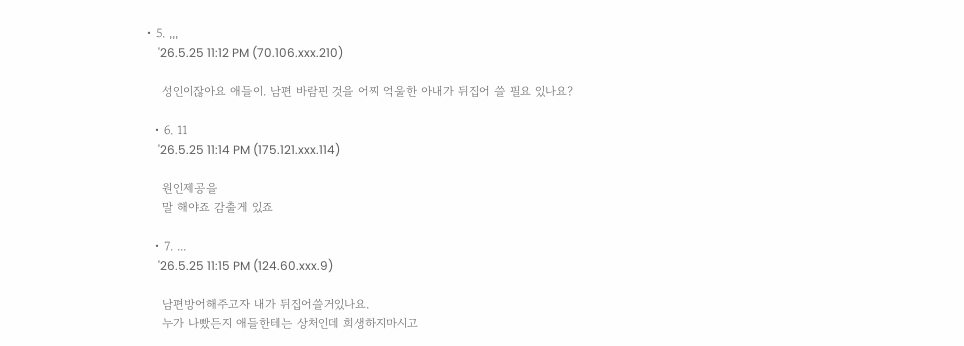• 5. ,,,
    '26.5.25 11:12 PM (70.106.xxx.210)

    성인이잖아요 애들이. 남편 바람핀 것을 어찌 억울한 아내가 뒤집어 쓸 필요 있나요?

  • 6. 11
    '26.5.25 11:14 PM (175.121.xxx.114)

    원인제공을
    말 해야죠 감출게 있죠

  • 7. ...
    '26.5.25 11:15 PM (124.60.xxx.9)

    남편방어해주고자 내가 뒤집어쓸거있나요.
    누가 나빴든지 애들한테는 상처인데 희생하지마시고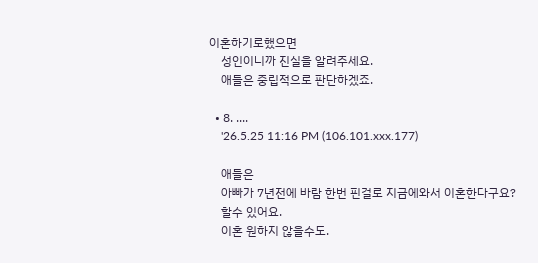이혼하기로했으면
    성인이니까 진실을 알려주세요.
    애들은 중립적으로 판단하겠죠.

  • 8. ....
    '26.5.25 11:16 PM (106.101.xxx.177)

    애들은
    아빠가 7년전에 바람 한번 핀걸로 지금에와서 이혼한다구요?
    할수 있어요.
    이혼 원하지 않을수도.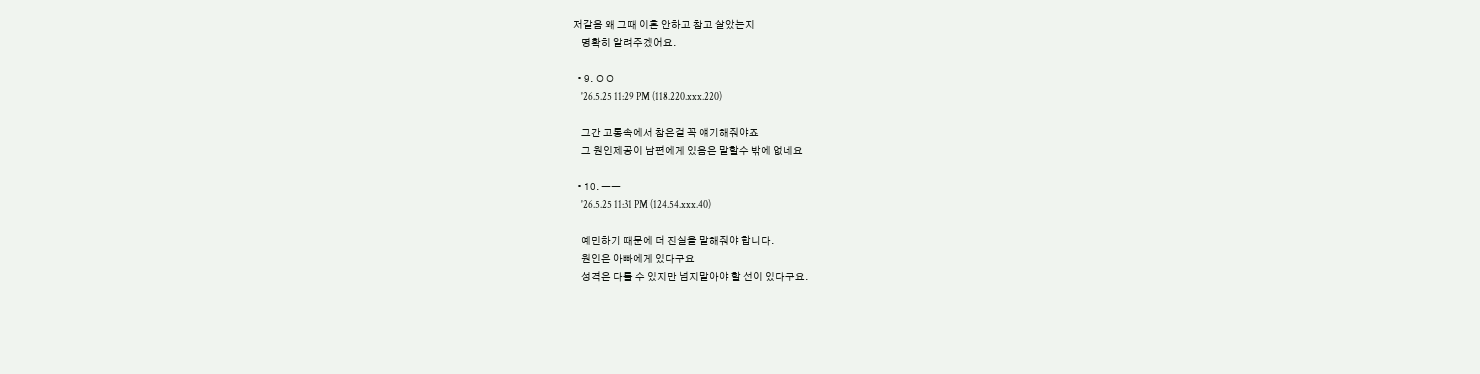저같음 왜 그때 이혼 안하고 참고 살았는지
    명확히 알려주겠어요.

  • 9. ㅇㅇ
    '26.5.25 11:29 PM (118.220.xxx.220)

    그간 고통속에서 참은걸 꼭 얘기해줘야죠
    그 원인제공이 남편에게 있음은 말할수 밖에 없네요

  • 10. ㅡㅡ
    '26.5.25 11:31 PM (124.54.xxx.40)

    예민하기 때문에 더 진실을 말해줘야 합니다.
    원인은 아빠에게 있다구요
    성격은 다를 수 있지만 넘지말아야 할 선이 있다구요.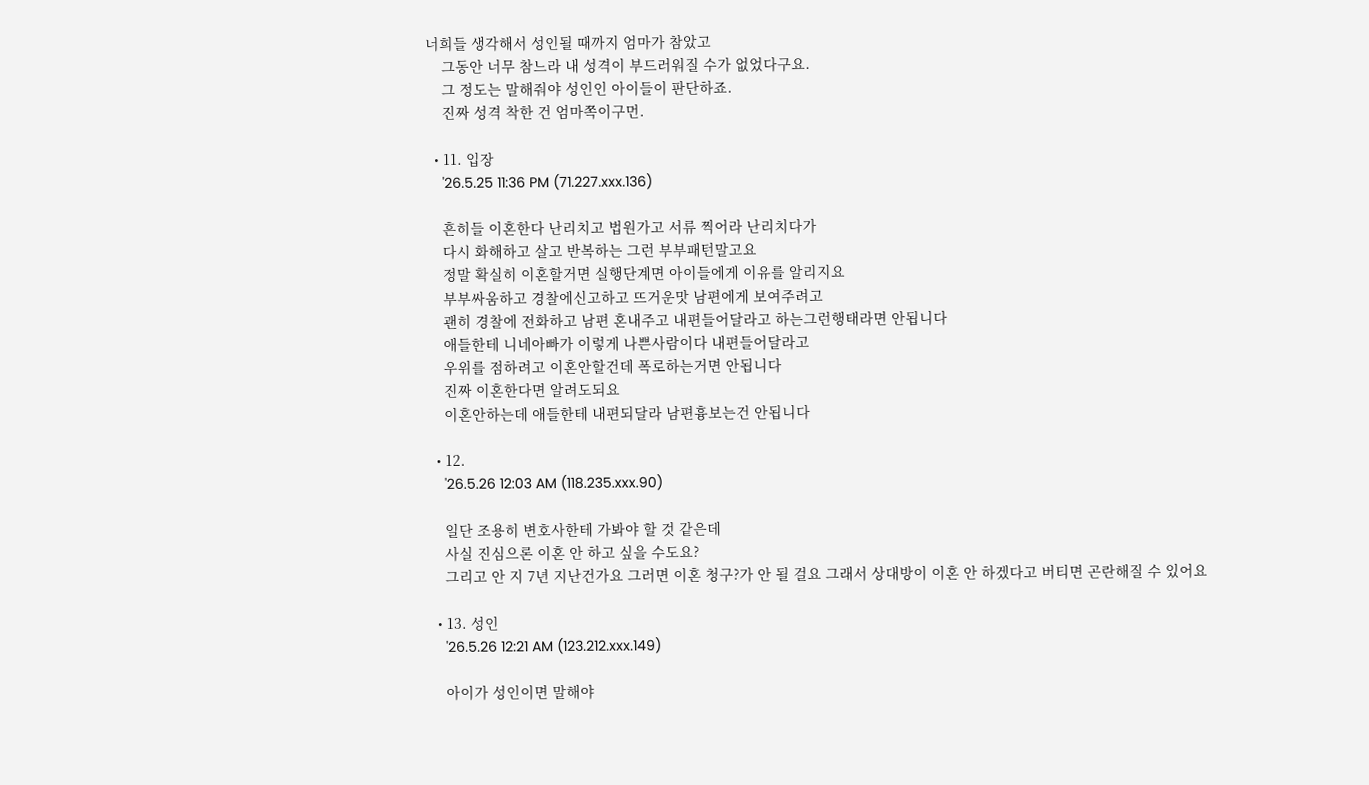너희들 생각해서 성인될 때까지 엄마가 참았고
    그동안 너무 참느라 내 성격이 부드러워질 수가 없었다구요.
    그 정도는 말해줘야 성인인 아이들이 판단하죠.
    진짜 성격 착한 건 엄마쪽이구먼.

  • 11. 입장
    '26.5.25 11:36 PM (71.227.xxx.136)

    흔히들 이혼한다 난리치고 법원가고 서류 찍어라 난리치다가
    다시 화해하고 살고 반복하는 그런 부부패턴말고요
    정말 확실히 이혼할거면 실행단계면 아이들에게 이유를 알리지요
    부부싸움하고 경찰에신고하고 뜨거운맛 남편에게 보여주려고
    괜히 경찰에 전화하고 남편 혼내주고 내편들어달라고 하는그런행태라면 안됩니다
    애들한테 니네아빠가 이렇게 나쁜사람이다 내편들어달라고
    우위를 점하려고 이혼안할건데 폭로하는거면 안됩니다
    진짜 이혼한다면 알려도되요
    이혼안하는데 애들한테 내편되달라 남편흉보는건 안됩니다

  • 12.
    '26.5.26 12:03 AM (118.235.xxx.90)

    일단 조용히 변호사한테 가봐야 할 것 같은데
    사실 진심으론 이혼 안 하고 싶을 수도요?
    그리고 안 지 7년 지난건가요 그러면 이혼 청구?가 안 될 걸요 그래서 상대방이 이혼 안 하겠다고 버티면 곤란해질 수 있어요

  • 13. 성인
    '26.5.26 12:21 AM (123.212.xxx.149)

    아이가 성인이면 말해야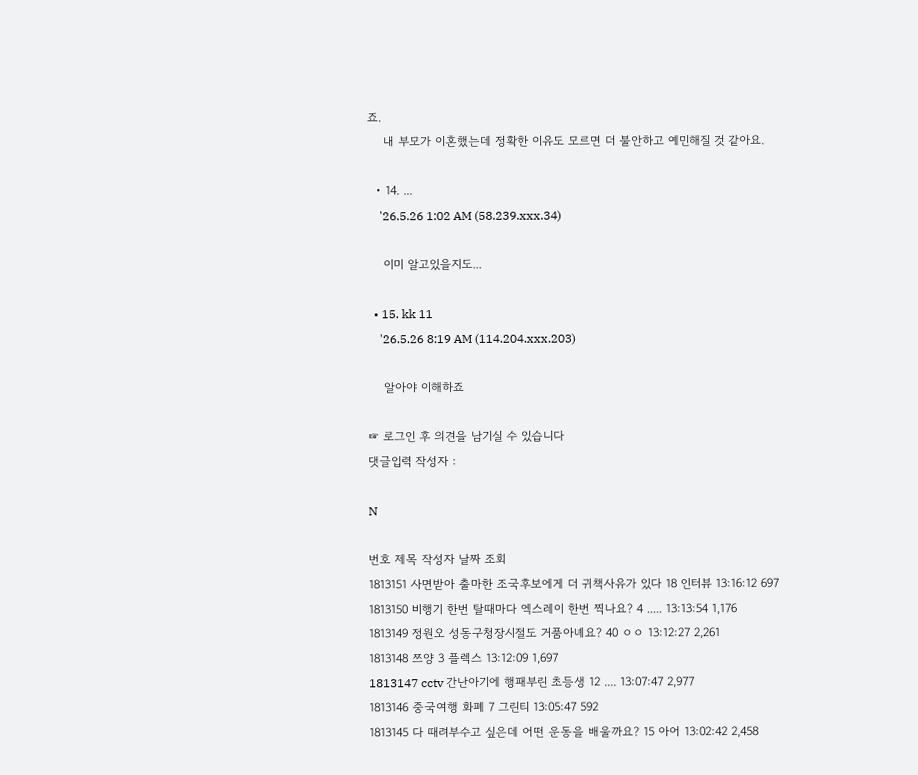죠.
    내 부모가 이혼했는데 정확한 이유도 모르면 더 불안하고 예민해질 것 같아요.

  • 14. ...
    '26.5.26 1:02 AM (58.239.xxx.34)

    이미 알고있을지도...

  • 15. kk 11
    '26.5.26 8:19 AM (114.204.xxx.203)

    알아야 이해하죠

☞ 로그인 후 의견을 남기실 수 있습니다
댓글입력 작성자 :

N

번호 제목 작성자 날짜 조회
1813151 사면받아 출마한 조국후보에게 더 귀책사유가 있다 18 인터뷰 13:16:12 697
1813150 비행기 한번 탈때마다 엑스레이 한번 찍나요? 4 ..... 13:13:54 1,176
1813149 정원오 성동구청장시절도 거품아녜요? 40 ㅇㅇ 13:12:27 2,261
1813148 쯔양 3 플렉스 13:12:09 1,697
1813147 cctv 간난아기에 행패부린 초등생 12 .... 13:07:47 2,977
1813146 중국여행 화폐 7 그린티 13:05:47 592
1813145 다 때려부수고 싶은데 어떤 운동을 배울까요? 15 아어 13:02:42 2,458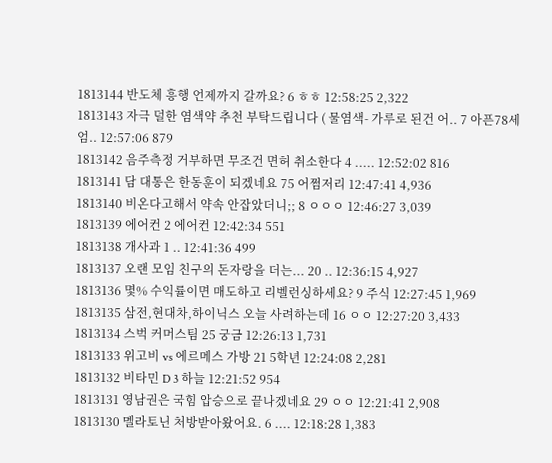1813144 반도체 흥행 언제까지 갈까요? 6 ㅎㅎ 12:58:25 2,322
1813143 자극 덜한 염색약 추천 부탁드립니다 ( 물염색- 가루로 된건 어.. 7 아픈78세엄.. 12:57:06 879
1813142 음주측정 거부하면 무조건 면허 취소한다 4 ..... 12:52:02 816
1813141 담 대통은 한동훈이 되겠네요 75 어쩜저리 12:47:41 4,936
1813140 비온다고해서 약속 안잡았더니;; 8 ㅇㅇㅇ 12:46:27 3,039
1813139 에어컨 2 에어컨 12:42:34 551
1813138 개사과 1 .. 12:41:36 499
1813137 오랜 모임 친구의 돈자랑을 더는... 20 .. 12:36:15 4,927
1813136 몇% 수익률이면 매도하고 리벨런싱하세요? 9 주식 12:27:45 1,969
1813135 삼전,현대차,하이닉스 오늘 사려하는데 16 ㅇㅇ 12:27:20 3,433
1813134 스벅 커머스팀 25 궁금 12:26:13 1,731
1813133 위고비 vs 에르메스 가방 21 5학년 12:24:08 2,281
1813132 비타민 D 3 하늘 12:21:52 954
1813131 영남권은 국힘 압승으로 끝나겠네요 29 ㅇㅇ 12:21:41 2,908
1813130 멜라토닌 처방받아왔어요. 6 .... 12:18:28 1,383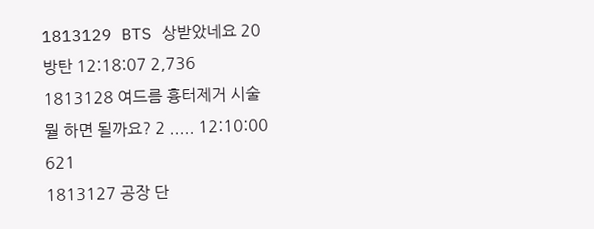1813129 BTS 상받았네요 20 방탄 12:18:07 2,736
1813128 여드름 흉터제거 시술 뭘 하면 될까요? 2 ..... 12:10:00 621
1813127 공장 단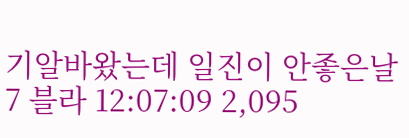기알바왔는데 일진이 안좋은날 7 블라 12:07:09 2,095